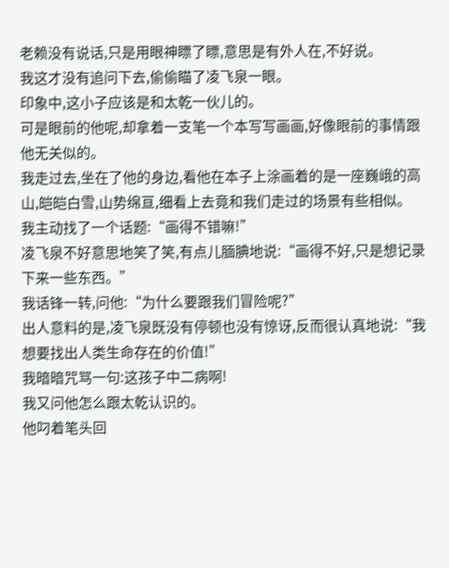老赖没有说话,只是用眼神瞟了瞟,意思是有外人在,不好说。
我这才没有追问下去,偷偷瞄了凌飞泉一眼。
印象中,这小子应该是和太乾一伙儿的。
可是眼前的他呢,却拿着一支笔一个本写写画画,好像眼前的事情跟他无关似的。
我走过去,坐在了他的身边,看他在本子上涂画着的是一座巍峨的高山,皑皑白雪,山势绵亘,细看上去竟和我们走过的场景有些相似。
我主动找了一个话题:“画得不错嘛!”
凌飞泉不好意思地笑了笑,有点儿腼腆地说:“画得不好,只是想记录下来一些东西。”
我话锋一转,问他:“为什么要跟我们冒险呢?”
出人意料的是,凌飞泉既没有停顿也没有惊讶,反而很认真地说:“我想要找出人类生命存在的价值!”
我暗暗咒骂一句:这孩子中二病啊!
我又问他怎么跟太乾认识的。
他叼着笔头回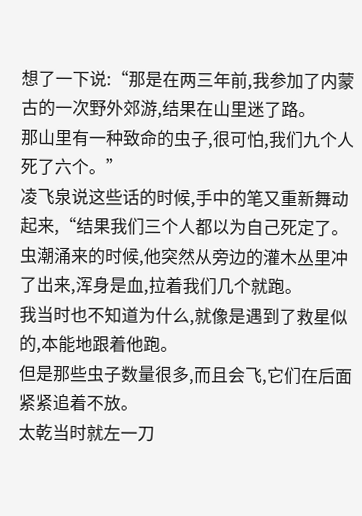想了一下说:“那是在两三年前,我参加了内蒙古的一次野外郊游,结果在山里迷了路。
那山里有一种致命的虫子,很可怕,我们九个人死了六个。”
凌飞泉说这些话的时候,手中的笔又重新舞动起来,“结果我们三个人都以为自己死定了。
虫潮涌来的时候,他突然从旁边的灌木丛里冲了出来,浑身是血,拉着我们几个就跑。
我当时也不知道为什么,就像是遇到了救星似的,本能地跟着他跑。
但是那些虫子数量很多,而且会飞,它们在后面紧紧追着不放。
太乾当时就左一刀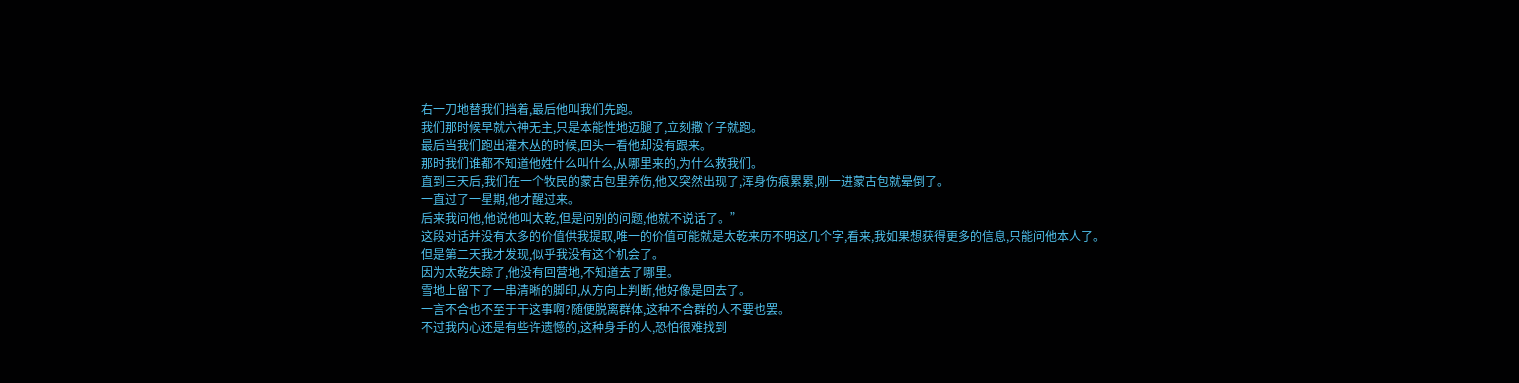右一刀地替我们挡着,最后他叫我们先跑。
我们那时候早就六神无主,只是本能性地迈腿了,立刻撒丫子就跑。
最后当我们跑出灌木丛的时候,回头一看他却没有跟来。
那时我们谁都不知道他姓什么叫什么,从哪里来的,为什么救我们。
直到三天后,我们在一个牧民的蒙古包里养伤,他又突然出现了,浑身伤痕累累,刚一进蒙古包就晕倒了。
一直过了一星期,他才醒过来。
后来我问他,他说他叫太乾,但是问别的问题,他就不说话了。”
这段对话并没有太多的价值供我提取,唯一的价值可能就是太乾来历不明这几个字,看来,我如果想获得更多的信息,只能问他本人了。
但是第二天我才发现,似乎我没有这个机会了。
因为太乾失踪了,他没有回营地,不知道去了哪里。
雪地上留下了一串清晰的脚印,从方向上判断,他好像是回去了。
一言不合也不至于干这事啊?随便脱离群体,这种不合群的人不要也罢。
不过我内心还是有些许遗憾的,这种身手的人,恐怕很难找到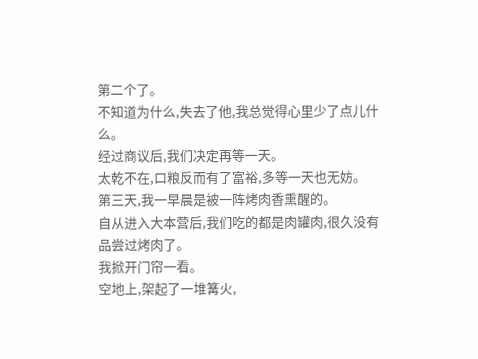第二个了。
不知道为什么,失去了他,我总觉得心里少了点儿什么。
经过商议后,我们决定再等一天。
太乾不在,口粮反而有了富裕,多等一天也无妨。
第三天,我一早晨是被一阵烤肉香熏醒的。
自从进入大本营后,我们吃的都是肉罐肉,很久没有品尝过烤肉了。
我掀开门帘一看。
空地上,架起了一堆篝火,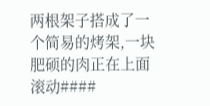两根架子搭成了一个简易的烤架,一块肥硕的肉正在上面滚动####